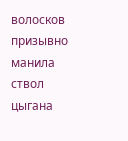волосков призывно манила ствол цыгана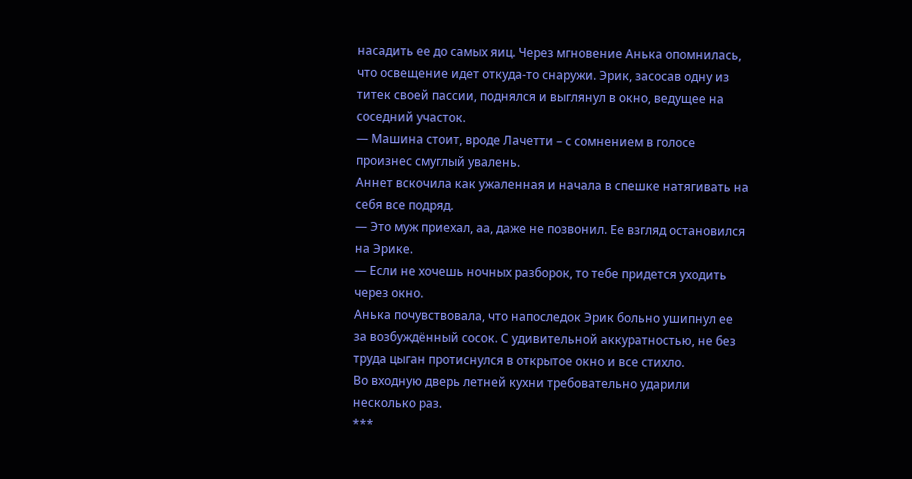насадить ее до самых яиц. Через мгновение Анька опомнилась, что освещение идет откуда-то снаружи. Эрик, засосав одну из титек своей пассии, поднялся и выглянул в окно, ведущее на соседний участок.
— Машина стоит, вроде Лачетти – с сомнением в голосе произнес смуглый увалень.
Аннет вскочила как ужаленная и начала в спешке натягивать на себя все подряд.
— Это муж приехал, аа, даже не позвонил. Ее взгляд остановился на Эрике.
— Если не хочешь ночных разборок, то тебе придется уходить через окно.
Анька почувствовала, что напоследок Эрик больно ушипнул ее за возбуждённый сосок. С удивительной аккуратностью, не без труда цыган протиснулся в открытое окно и все стихло.
Во входную дверь летней кухни требовательно ударили несколько раз.
***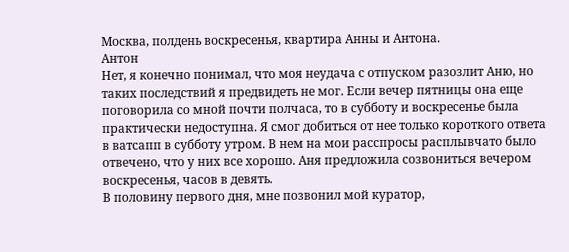Москва, полдень воскресенья, квартира Анны и Антона.
Антон
Нет, я конечно понимал, что моя неудача с отпуском разозлит Аню, но таких последствий я предвидеть не мог. Если вечер пятницы она еще поговорила со мной почти полчаса, то в субботу и воскресенье была практически недоступна. Я смог добиться от нее только короткого ответа в ватсапп в субботу утром. В нем на мои расспросы расплывчато было отвечено, что у них все хорошо. Аня предложила созвониться вечером воскресенья, часов в девять.
В половину первого дня, мне позвонил мой куратор,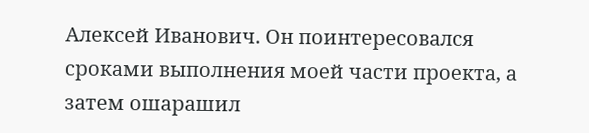Алексей Иванович. Он поинтересовался сроками выполнения моей части проекта, а затем ошарашил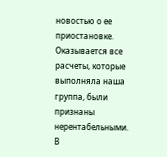новостью о ее приостановке. Оказывается все расчеты, которые выполняла наша группа, были признаны нерентабельными. В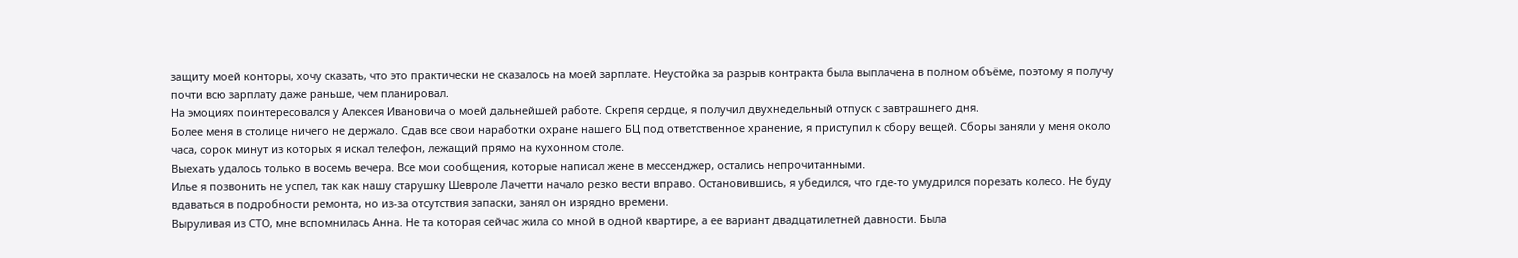защиту моей конторы, хочу сказать, что это практически не сказалось на моей зарплате. Неустойка за разрыв контракта была выплачена в полном объёме, поэтому я получу почти всю зарплату даже раньше, чем планировал.
На эмоциях поинтересовался у Алексея Ивановича о моей дальнейшей работе. Скрепя сердце, я получил двухнедельный отпуск с завтрашнего дня.
Более меня в столице ничего не держало. Сдав все свои наработки охране нашего БЦ под ответственное хранение, я приступил к сбору вещей. Сборы заняли у меня около часа, сорок минут из которых я искал телефон, лежащий прямо на кухонном столе.
Выехать удалось только в восемь вечера. Все мои сообщения, которые написал жене в мессенджер, остались непрочитанными.
Илье я позвонить не успел, так как нашу старушку Шевроле Лачетти начало резко вести вправо. Остановившись, я убедился, что где-то умудрился порезать колесо. Не буду вдаваться в подробности ремонта, но из-за отсутствия запаски, занял он изрядно времени.
Выруливая из СТО, мне вспомнилась Анна. Не та которая сейчас жила со мной в одной квартире, а ее вариант двадцатилетней давности. Была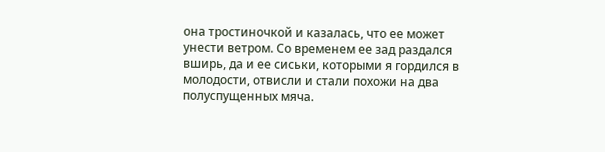она тростиночкой и казалась, что ее может унести ветром. Со временем ее зад раздался вширь, да и ее сиськи, которыми я гордился в молодости, отвисли и стали похожи на два полуспущенных мяча.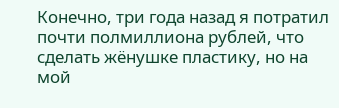Конечно, три года назад я потратил почти полмиллиона рублей, что сделать жёнушке пластику, но на мой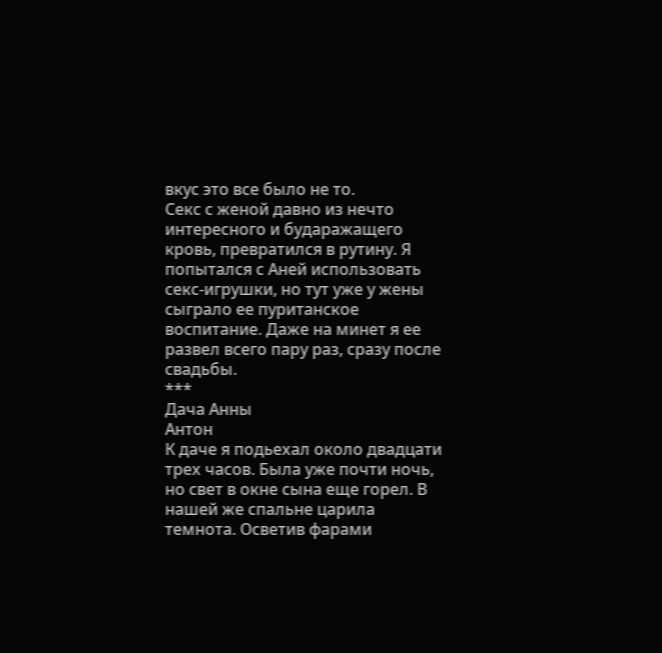вкус это все было не то.
Секс с женой давно из нечто интересного и бударажащего кровь, превратился в рутину. Я попытался с Аней использовать секс-игрушки, но тут уже у жены сыграло ее пуританское воспитание. Даже на минет я ее развел всего пару раз, сразу после свадьбы.
***
Дача Анны
Антон
К даче я подьехал около двадцати трех часов. Была уже почти ночь, но свет в окне сына еще горел. В нашей же спальне царила темнота. Осветив фарами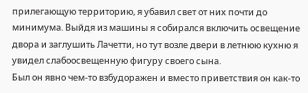прилегающую территорию, я убавил свет от них почти до минимума. Выйдя из машины я собирался включить освещение двора и заглушить Лачетти, но тут возле двери в летнюю кухню я увидел слабоосвещенную фигуру своего сына.
Был он явно чем-то взбудоражен и вместо приветствия он как-то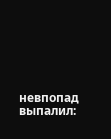невпопад выпалил: